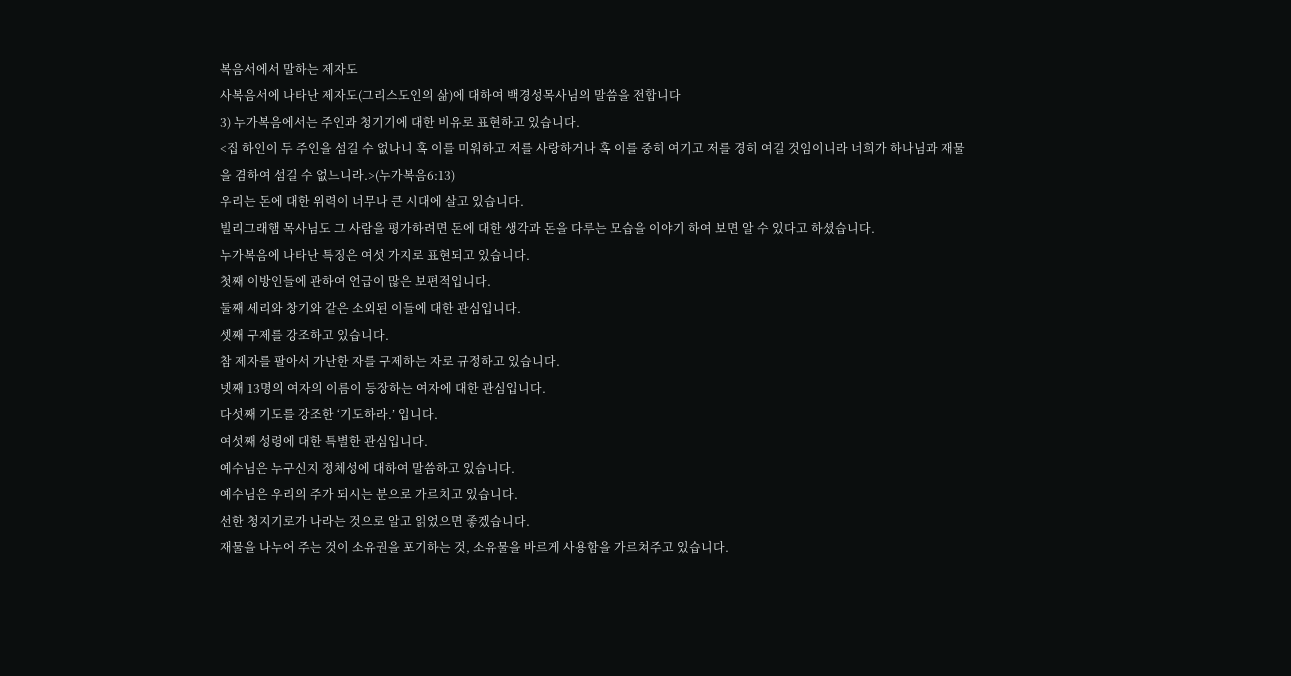복음서에서 말하는 제자도
사복음서에 나타난 제자도(그리스도인의 삶)에 대하여 백경성목사님의 말씀을 전합니다
3) 누가복음에서는 주인과 청기기에 대한 비유로 표현하고 있습니다.
<집 하인이 두 주인을 섬길 수 없나니 혹 이를 미워하고 저를 사랑하거나 혹 이를 중히 여기고 저를 경히 여길 것임이니라 너희가 하나님과 재물을 겸하여 섬길 수 없느니라.>(누가복음6:13)
우리는 돈에 대한 위력이 너무나 큰 시대에 살고 있습니다.
빌리그래햄 목사님도 그 사람을 평가하려면 돈에 대한 생각과 돈을 다루는 모습을 이야기 하여 보면 알 수 있다고 하셨습니다.
누가복음에 나타난 특징은 여섯 가지로 표현되고 있습니다.
첫째 이방인들에 관하여 언급이 많은 보편적입니다.
둘째 세리와 창기와 같은 소외된 이들에 대한 관심입니다.
셋째 구제를 강조하고 있습니다.
참 제자를 팔아서 가난한 자를 구제하는 자로 규정하고 있습니다.
넷째 13명의 여자의 이름이 등장하는 여자에 대한 관심입니다.
다섯째 기도를 강조한 ‘기도하라.’ 입니다.
여섯째 성령에 대한 특별한 관심입니다.
예수님은 누구신지 정체성에 대하여 말씀하고 있습니다.
예수님은 우리의 주가 되시는 분으로 가르치고 있습니다.
선한 청지기로가 나라는 것으로 알고 읽었으면 좋겠습니다.
재물을 나누어 주는 것이 소유권을 포기하는 것, 소유물을 바르게 사용함을 가르쳐주고 있습니다.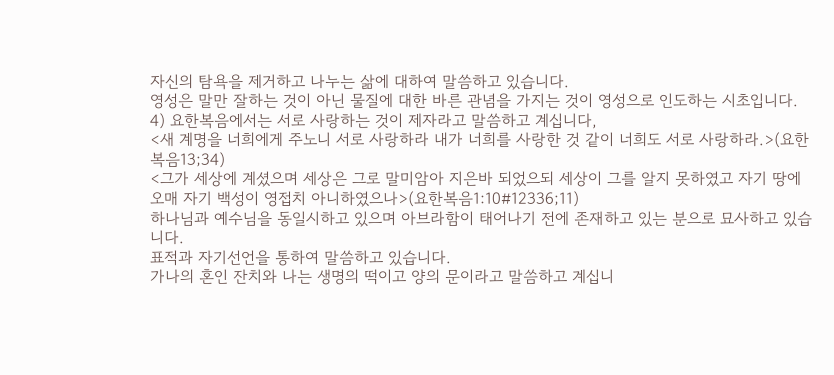자신의 탐욕을 제거하고 나누는 삶에 대하여 말씀하고 있습니다.
영성은 말만 잘하는 것이 아닌 물질에 대한 바른 관념을 가지는 것이 영성으로 인도하는 시초입니다.
4) 요한복음에서는 서로 사랑하는 것이 제자라고 말씀하고 계십니다,
<새 계명을 너희에게 주노니 서로 사랑하라 내가 너희를 사랑한 것 같이 너희도 서로 사랑하라.>(요한복음13;34)
<그가 세상에 계셨으며 세상은 그로 말미암아 지은바 되었으되 세상이 그를 알지 못하였고 자기 땅에 오매 자기 백성이 영접치 아니하였으나>(요한복음1:10#12336;11)
하나님과 예수님을 동일시하고 있으며 아브라함이 태어나기 전에 존재하고 있는 분으로 묘사하고 있습니다.
표적과 자기선언을 통하여 말씀하고 있습니다.
가나의 혼인 잔치와 나는 생명의 떡이고 양의 문이라고 말씀하고 계십니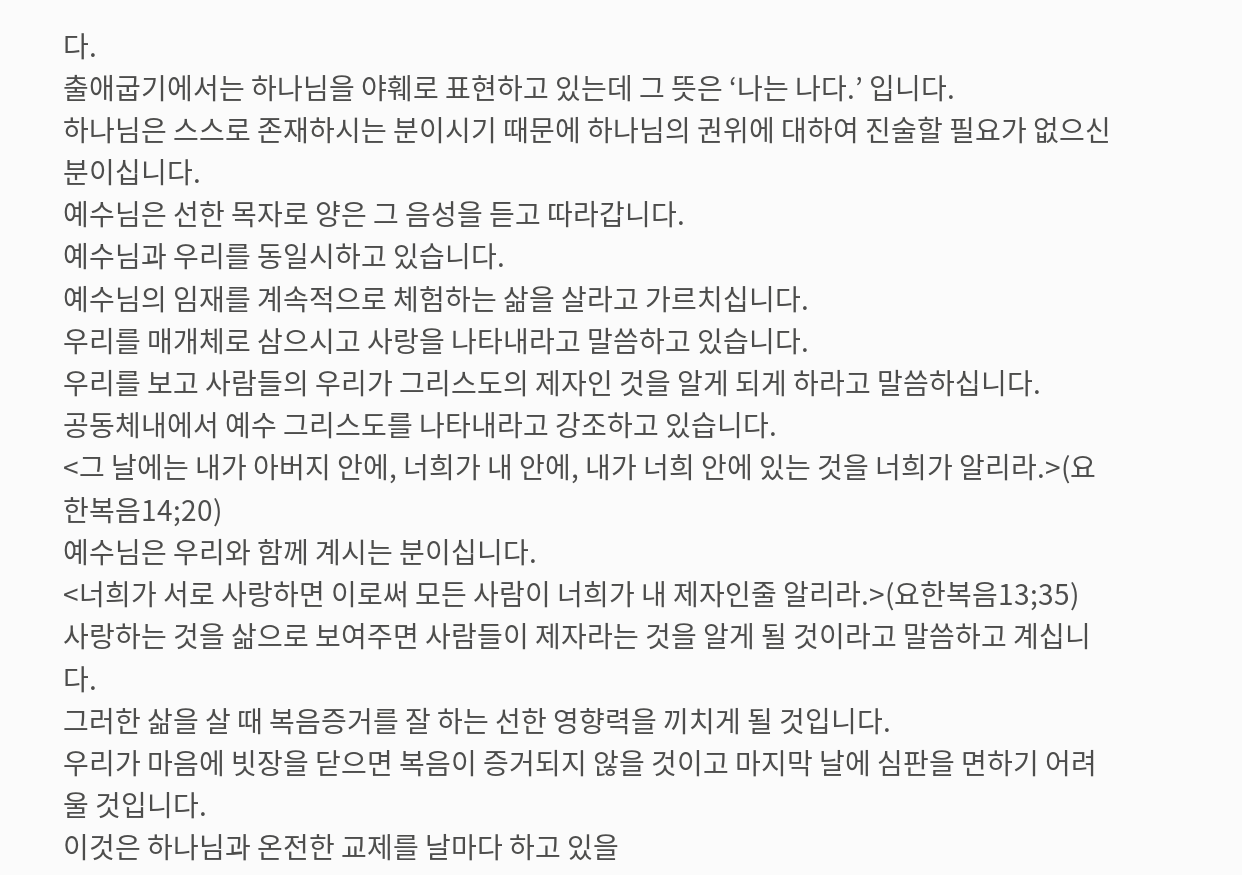다.
출애굽기에서는 하나님을 야훼로 표현하고 있는데 그 뜻은 ‘나는 나다.’ 입니다.
하나님은 스스로 존재하시는 분이시기 때문에 하나님의 권위에 대하여 진술할 필요가 없으신 분이십니다.
예수님은 선한 목자로 양은 그 음성을 듣고 따라갑니다.
예수님과 우리를 동일시하고 있습니다.
예수님의 임재를 계속적으로 체험하는 삶을 살라고 가르치십니다.
우리를 매개체로 삼으시고 사랑을 나타내라고 말씀하고 있습니다.
우리를 보고 사람들의 우리가 그리스도의 제자인 것을 알게 되게 하라고 말씀하십니다.
공동체내에서 예수 그리스도를 나타내라고 강조하고 있습니다.
<그 날에는 내가 아버지 안에, 너희가 내 안에, 내가 너희 안에 있는 것을 너희가 알리라.>(요한복음14;20)
예수님은 우리와 함께 계시는 분이십니다.
<너희가 서로 사랑하면 이로써 모든 사람이 너희가 내 제자인줄 알리라.>(요한복음13;35)
사랑하는 것을 삶으로 보여주면 사람들이 제자라는 것을 알게 될 것이라고 말씀하고 계십니다.
그러한 삶을 살 때 복음증거를 잘 하는 선한 영향력을 끼치게 될 것입니다.
우리가 마음에 빗장을 닫으면 복음이 증거되지 않을 것이고 마지막 날에 심판을 면하기 어려울 것입니다.
이것은 하나님과 온전한 교제를 날마다 하고 있을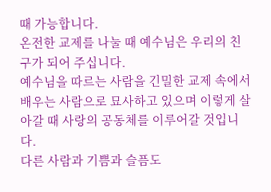때 가능합니다.
온전한 교제를 나눌 때 예수님은 우리의 친구가 되어 주십니다.
예수님을 따르는 사람을 긴밀한 교제 속에서 배우는 사람으로 묘사하고 있으며 이렇게 살아갈 때 사랑의 공동체를 이루어갈 것입니다.
다른 사람과 기쁨과 슬픔도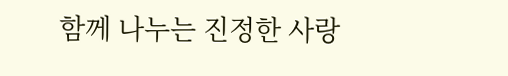함께 나누는 진정한 사랑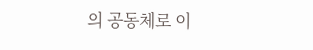의 공동체로 이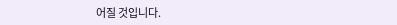어질 것입니다.